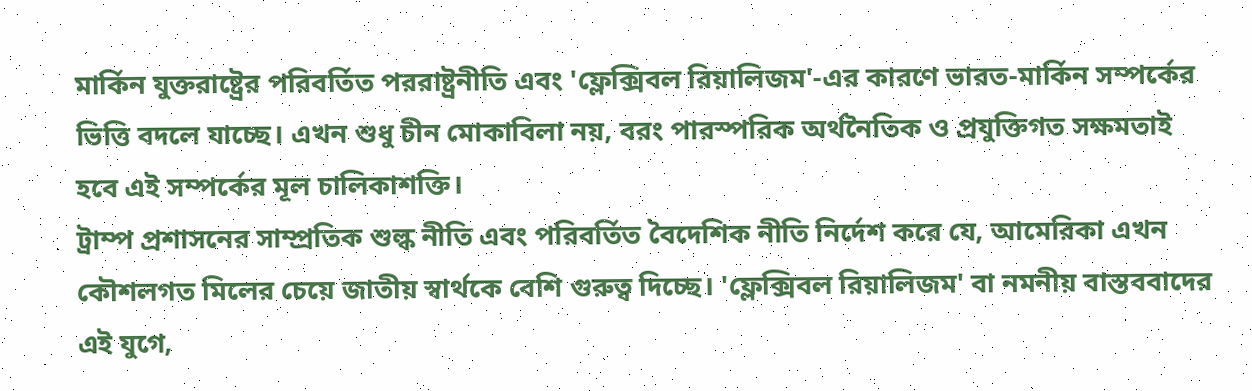মার্কিন যুক্তরাষ্ট্রের পরিবর্তিত পররাষ্ট্রনীতি এবং 'ফ্লেক্সিবল রিয়ালিজম'-এর কারণে ভারত-মার্কিন সম্পর্কের ভিত্তি বদলে যাচ্ছে। এখন শুধু চীন মোকাবিলা নয়, বরং পারস্পরিক অর্থনৈতিক ও প্রযুক্তিগত সক্ষমতাই হবে এই সম্পর্কের মূল চালিকাশক্তি।
ট্রাম্প প্রশাসনের সাম্প্রতিক শুল্ক নীতি এবং পরিবর্তিত বৈদেশিক নীতি নির্দেশ করে যে, আমেরিকা এখন কৌশলগত মিলের চেয়ে জাতীয় স্বার্থকে বেশি গুরুত্ব দিচ্ছে। 'ফ্লেক্সিবল রিয়ালিজম' বা নমনীয় বাস্তববাদের এই যুগে,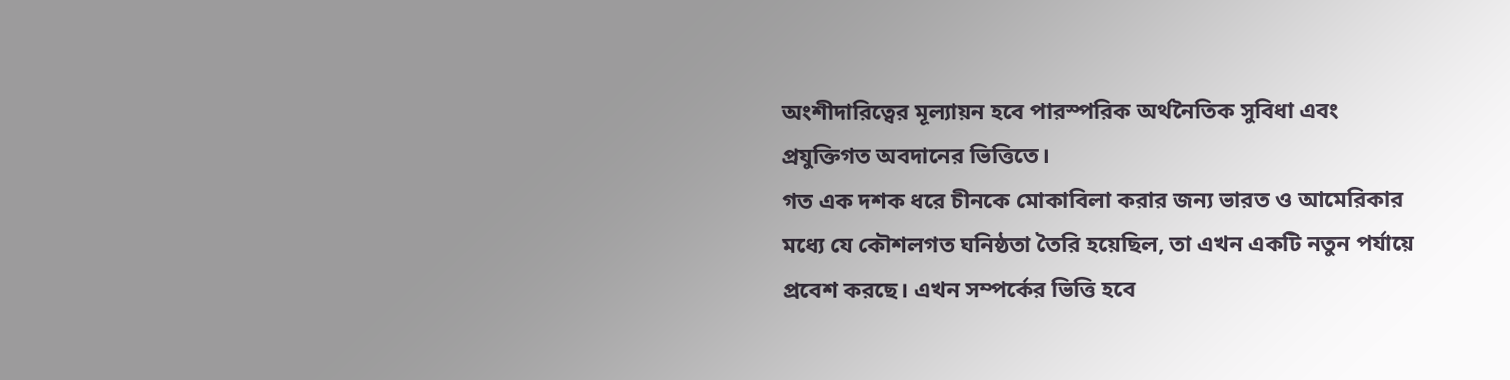অংশীদারিত্বের মূল্যায়ন হবে পারস্পরিক অর্থনৈতিক সুবিধা এবং প্রযুক্তিগত অবদানের ভিত্তিতে।
গত এক দশক ধরে চীনকে মোকাবিলা করার জন্য ভারত ও আমেরিকার মধ্যে যে কৌশলগত ঘনিষ্ঠতা তৈরি হয়েছিল, তা এখন একটি নতুন পর্যায়ে প্রবেশ করছে। এখন সম্পর্কের ভিত্তি হবে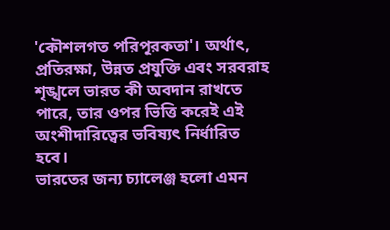'কৌশলগত পরিপূরকতা'। অর্থাৎ, প্রতিরক্ষা, উন্নত প্রযুক্তি এবং সরবরাহ শৃঙ্খলে ভারত কী অবদান রাখতে পারে, তার ওপর ভিত্তি করেই এই অংশীদারিত্বের ভবিষ্যৎ নির্ধারিত হবে।
ভারতের জন্য চ্যালেঞ্জ হলো এমন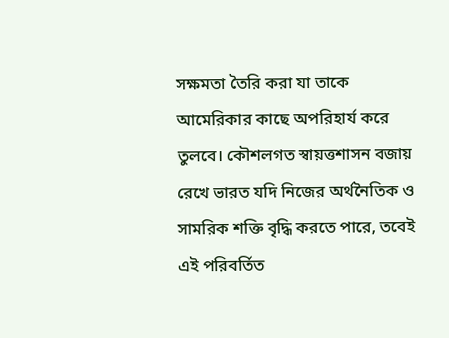সক্ষমতা তৈরি করা যা তাকে আমেরিকার কাছে অপরিহার্য করে তুলবে। কৌশলগত স্বায়ত্তশাসন বজায় রেখে ভারত যদি নিজের অর্থনৈতিক ও সামরিক শক্তি বৃদ্ধি করতে পারে, তবেই এই পরিবর্তিত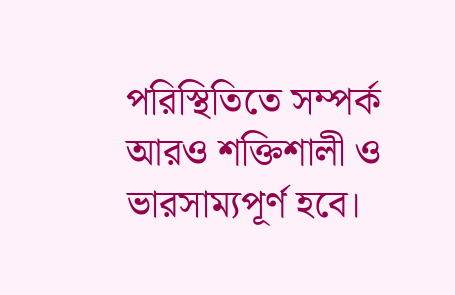পরিস্থিতিতে সম্পর্ক আরও শক্তিশালী ও ভারসাম্যপূর্ণ হবে।